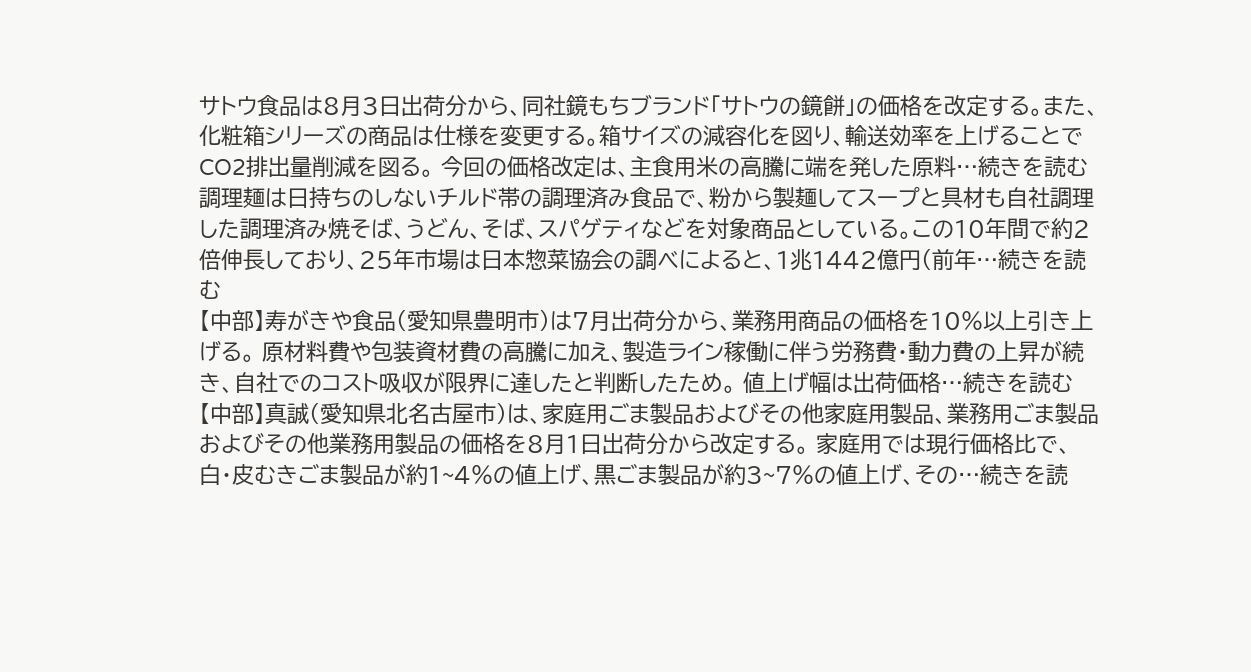サトウ食品は8月3日出荷分から、同社鏡もちブランド「サトウの鏡餅」の価格を改定する。また、化粧箱シリーズの商品は仕様を変更する。箱サイズの減容化を図り、輸送効率を上げることでCO2排出量削減を図る。 今回の価格改定は、主食用米の高騰に端を発した原料…続きを読む
調理麺は日持ちのしないチルド帯の調理済み食品で、粉から製麺してスープと具材も自社調理した調理済み焼そば、うどん、そば、スパゲティなどを対象商品としている。この10年間で約2倍伸長しており、25年市場は日本惣菜協会の調べによると、1兆1442億円(前年…続きを読む
【中部】寿がきや食品(愛知県豊明市)は7月出荷分から、業務用商品の価格を10%以上引き上げる。 原材料費や包装資材費の高騰に加え、製造ライン稼働に伴う労務費・動力費の上昇が続き、自社でのコスト吸収が限界に達したと判断したため。 値上げ幅は出荷価格…続きを読む
【中部】真誠(愛知県北名古屋市)は、家庭用ごま製品およびその他家庭用製品、業務用ごま製品およびその他業務用製品の価格を8月1日出荷分から改定する。 家庭用では現行価格比で、白・皮むきごま製品が約1~4%の値上げ、黒ごま製品が約3~7%の値上げ、その…続きを読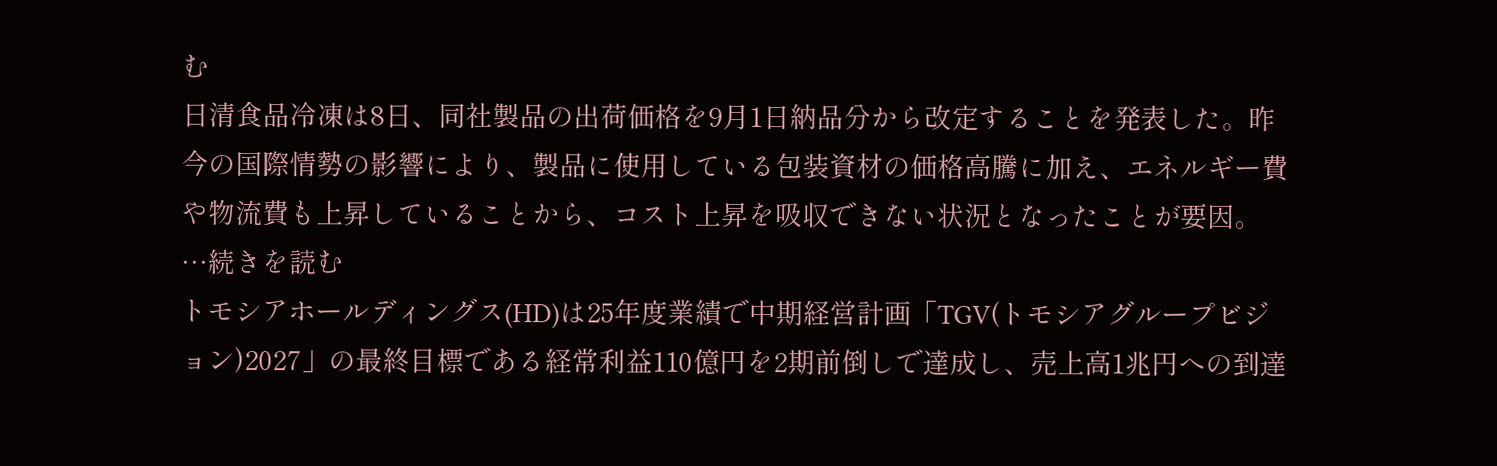む
日清食品冷凍は8日、同社製品の出荷価格を9月1日納品分から改定することを発表した。昨今の国際情勢の影響により、製品に使用している包装資材の価格高騰に加え、エネルギー費や物流費も上昇していることから、コスト上昇を吸収できない状況となったことが要因。 …続きを読む
トモシアホールディングス(HD)は25年度業績で中期経営計画「TGV(トモシアグループビジョン)2027」の最終目標である経常利益110億円を2期前倒しで達成し、売上高1兆円への到達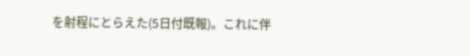を射程にとらえた(5日付既報)。これに伴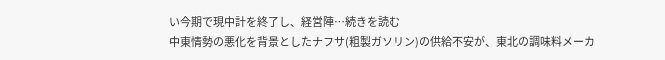い今期で現中計を終了し、経営陣…続きを読む
中東情勢の悪化を背景としたナフサ(粗製ガソリン)の供給不安が、東北の調味料メーカ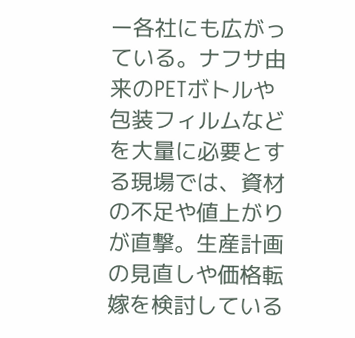ー各社にも広がっている。ナフサ由来のPETボトルや包装フィルムなどを大量に必要とする現場では、資材の不足や値上がりが直撃。生産計画の見直しや価格転嫁を検討している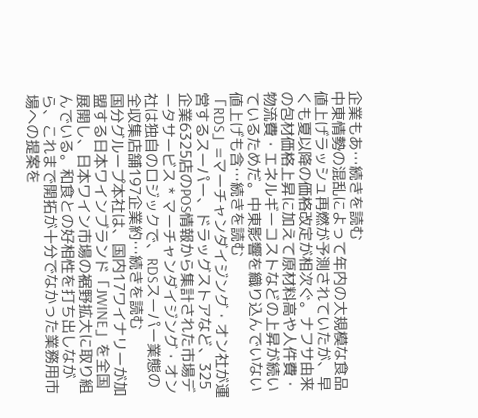企業もあ…続きを読む
中東情勢の混乱によって年内の大規模な食品値上げラッシュ再燃が予測されていたが、早くも夏以降の価格改定が相次ぐ。ナフサ由来の包材価格上昇に加えて原材料高や人件費・物流費・エネルギーコストなどの上昇が続いているためだ。中東影響を織り込んでいない値上げも含…続きを読む
「RDS」=マーチャンダイジング・オン社が運営するスーパー、ドラッグストアなど、325企業6325店のPOS情報から集計された市場データサービス * マーチャンダイジング・オン社は独自のロジックで、RDSスーパー業態の全収集店舗197企業約…続きを読む
国分グループ本社は、国内17ワイナリーが加盟する日本ワインブランド「JWINE」を全国展開し、日本ワイン市場の裾野拡大に取り組んでいる。和食との好相性を打ち出しながら、これまで開拓が十分でなかった業務用市場への提案を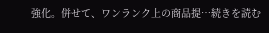強化。併せて、ワンランク上の商品提…続きを読む